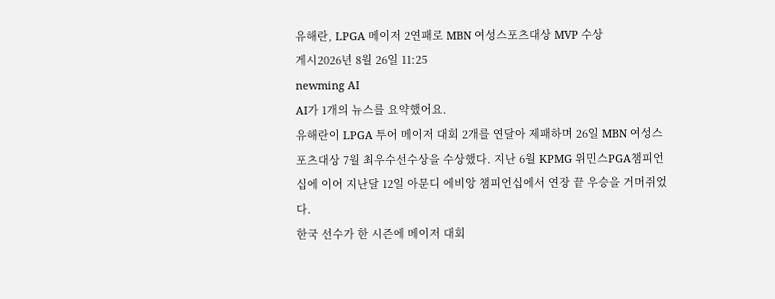유해란, LPGA 메이저 2연패로 MBN 여성스포츠대상 MVP 수상
게시2026년 8월 26일 11:25
newming AI
AI가 1개의 뉴스를 요약했어요.
유해란이 LPGA 투어 메이저 대회 2개를 연달아 제패하며 26일 MBN 여성스포츠대상 7월 최우수선수상을 수상했다. 지난 6월 KPMG 위민스PGA챔피언십에 이어 지난달 12일 아문디 에비앙 챔피언십에서 연장 끝 우승을 거머쥐었다.
한국 선수가 한 시즌에 메이저 대회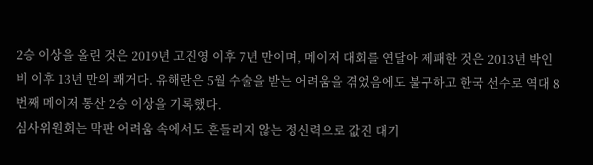2승 이상을 올린 것은 2019년 고진영 이후 7년 만이며, 메이저 대회를 연달아 제패한 것은 2013년 박인비 이후 13년 만의 쾌거다. 유해란은 5월 수술을 받는 어려움을 겪었음에도 불구하고 한국 선수로 역대 8번째 메이저 통산 2승 이상을 기록했다.
심사위원회는 막판 어려움 속에서도 흔들리지 않는 정신력으로 값진 대기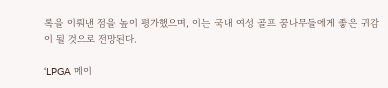록을 이뤄낸 점을 높이 평가했으며, 이는 국내 여성 골프 꿈나무들에게 좋은 귀감이 될 것으로 전망된다.

‘LPGA 메이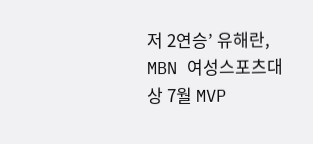저 2연승’ 유해란, MBN 여성스포츠대상 7월 MVP